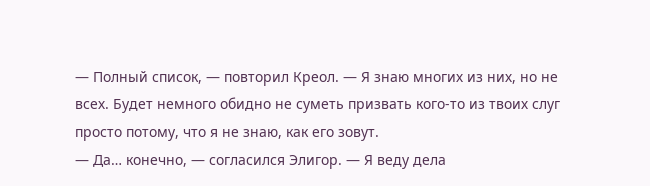— Полный список, — повторил Креол. — Я знаю многих из них, но не всех. Будет немного обидно не суметь призвать кого-то из твоих слуг просто потому, что я не знаю, как его зовут.
— Да… конечно, — согласился Элигор. — Я веду дела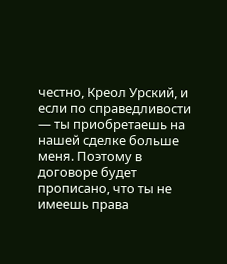честно, Креол Урский, и если по справедливости — ты приобретаешь на нашей сделке больше меня. Поэтому в договоре будет прописано, что ты не имеешь права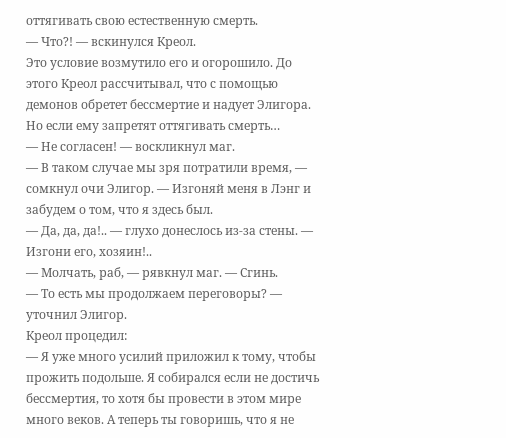оттягивать свою естественную смерть.
— Что?! — вскинулся Креол.
Это условие возмутило его и огорошило. До этого Креол рассчитывал, что с помощью демонов обретет бессмертие и надует Элигора. Но если ему запретят оттягивать смерть…
— Не согласен! — воскликнул маг.
— В таком случае мы зря потратили время, — сомкнул очи Элигор. — Изгоняй меня в Лэнг и забудем о том, что я здесь был.
— Да, да, да!.. — глухо донеслось из-за стены. — Изгони его, хозяин!..
— Молчать, раб, — рявкнул маг. — Сгинь.
— То есть мы продолжаем переговоры? — уточнил Элигор.
Креол процедил:
— Я уже много усилий приложил к тому, чтобы прожить подольше. Я собирался если не достичь бессмертия, то хотя бы провести в этом мире много веков. А теперь ты говоришь, что я не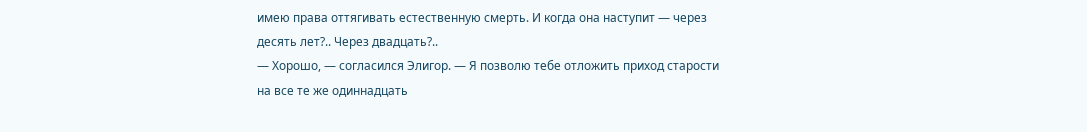имею права оттягивать естественную смерть. И когда она наступит — через десять лет?.. Через двадцать?..
— Хорошо, — согласился Элигор. — Я позволю тебе отложить приход старости на все те же одиннадцать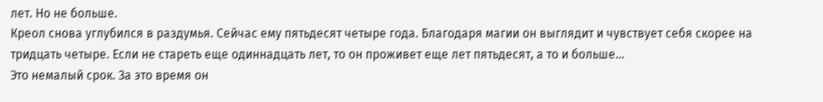лет. Но не больше.
Креол снова углубился в раздумья. Сейчас ему пятьдесят четыре года. Благодаря магии он выглядит и чувствует себя скорее на тридцать четыре. Если не стареть еще одиннадцать лет, то он проживет еще лет пятьдесят, а то и больше…
Это немалый срок. За это время он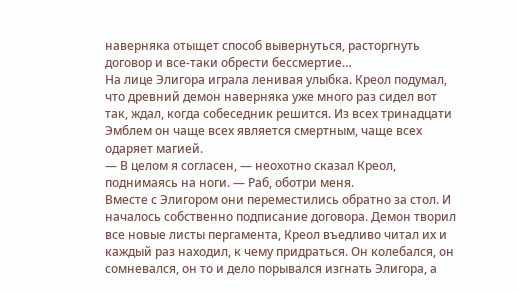наверняка отыщет способ вывернуться, расторгнуть договор и все-таки обрести бессмертие…
На лице Элигора играла ленивая улыбка. Креол подумал, что древний демон наверняка уже много раз сидел вот так, ждал, когда собеседник решится. Из всех тринадцати Эмблем он чаще всех является смертным, чаще всех одаряет магией.
— В целом я согласен, — неохотно сказал Креол, поднимаясь на ноги. — Раб, оботри меня.
Вместе с Элигором они переместились обратно за стол. И началось собственно подписание договора. Демон творил все новые листы пергамента, Креол въедливо читал их и каждый раз находил, к чему придраться. Он колебался, он сомневался, он то и дело порывался изгнать Элигора, а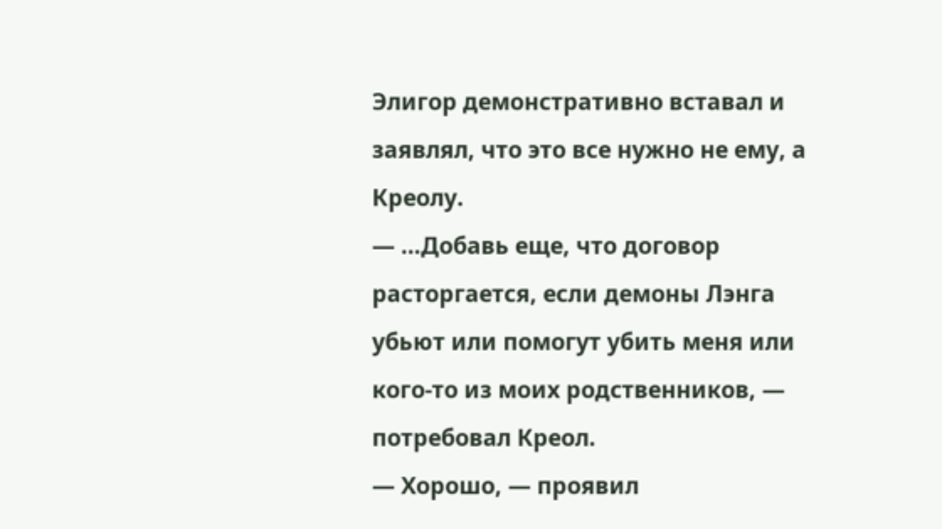Элигор демонстративно вставал и заявлял, что это все нужно не ему, а Креолу.
— …Добавь еще, что договор расторгается, если демоны Лэнга убьют или помогут убить меня или кого-то из моих родственников, — потребовал Креол.
— Хорошо, — проявил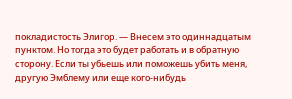покладистость Элигор. — Внесем это одиннадцатым пунктом. Но тогда это будет работать и в обратную сторону. Если ты убьешь или поможешь убить меня, другую Эмблему или еще кого-нибудь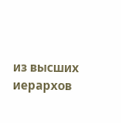из высших иерархов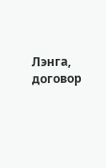Лэнга, договор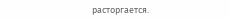расторгается.